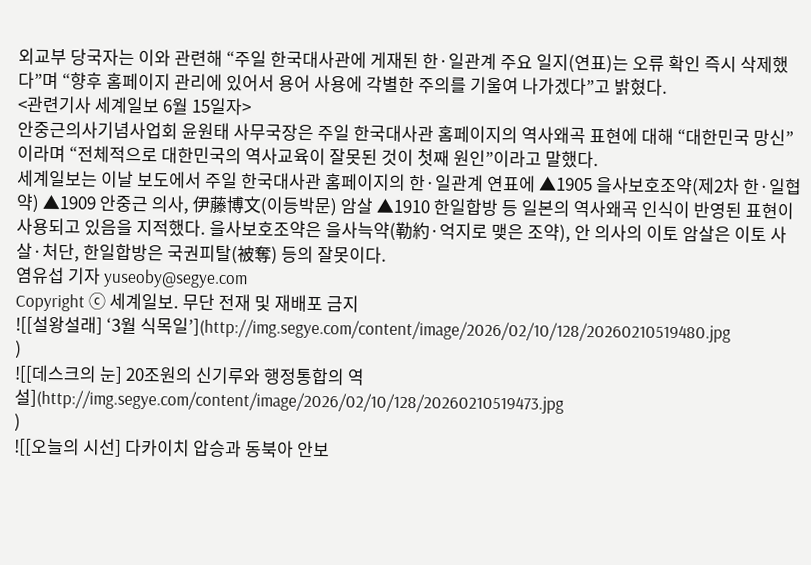외교부 당국자는 이와 관련해 “주일 한국대사관에 게재된 한·일관계 주요 일지(연표)는 오류 확인 즉시 삭제했다”며 “향후 홈페이지 관리에 있어서 용어 사용에 각별한 주의를 기울여 나가겠다”고 밝혔다.
<관련기사 세계일보 6월 15일자>
안중근의사기념사업회 윤원태 사무국장은 주일 한국대사관 홈페이지의 역사왜곡 표현에 대해 “대한민국 망신”이라며 “전체적으로 대한민국의 역사교육이 잘못된 것이 첫째 원인”이라고 말했다.
세계일보는 이날 보도에서 주일 한국대사관 홈페이지의 한·일관계 연표에 ▲1905 을사보호조약(제2차 한·일협약) ▲1909 안중근 의사, 伊藤博文(이등박문) 암살 ▲1910 한일합방 등 일본의 역사왜곡 인식이 반영된 표현이 사용되고 있음을 지적했다. 을사보호조약은 을사늑약(勒約·억지로 맺은 조약), 안 의사의 이토 암살은 이토 사살·처단, 한일합방은 국권피탈(被奪) 등의 잘못이다.
염유섭 기자 yuseoby@segye.com
Copyright ⓒ 세계일보. 무단 전재 및 재배포 금지
![[설왕설래] ‘3월 식목일’](http://img.segye.com/content/image/2026/02/10/128/20260210519480.jpg
)
![[데스크의 눈] 20조원의 신기루와 행정통합의 역설](http://img.segye.com/content/image/2026/02/10/128/20260210519473.jpg
)
![[오늘의 시선] 다카이치 압승과 동북아 안보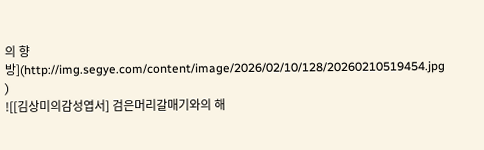의 향방](http://img.segye.com/content/image/2026/02/10/128/20260210519454.jpg
)
![[김상미의감성엽서] 검은머리갈매기와의 해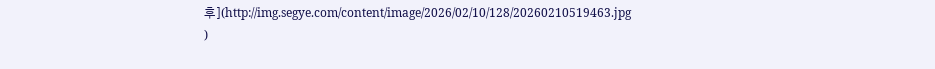후](http://img.segye.com/content/image/2026/02/10/128/20260210519463.jpg
)